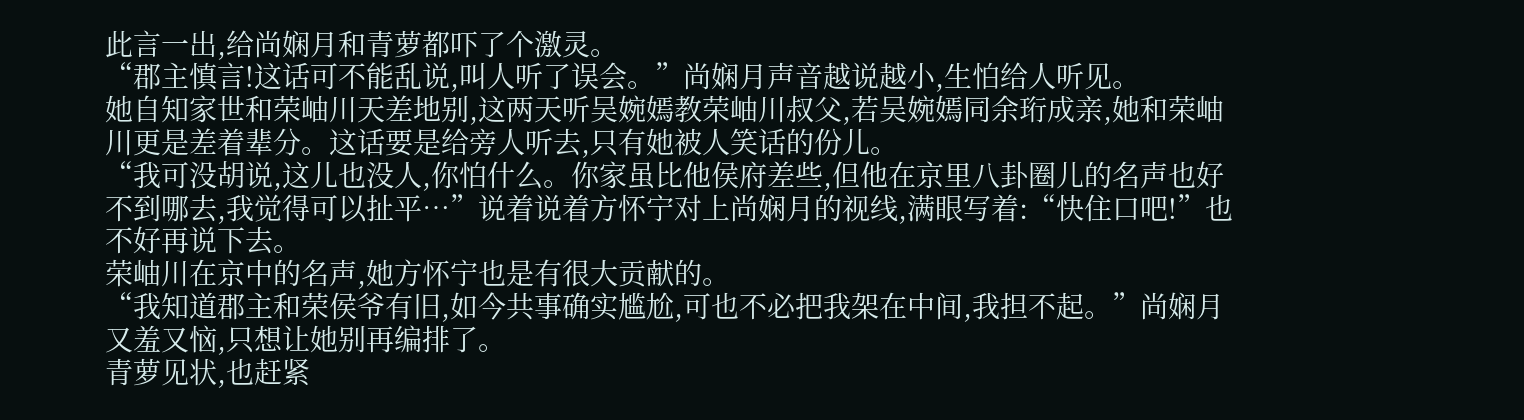此言一出,给尚娴月和青萝都吓了个激灵。
“郡主慎言!这话可不能乱说,叫人听了误会。”尚娴月声音越说越小,生怕给人听见。
她自知家世和荣岫川天差地别,这两天听吴婉嫣教荣岫川叔父,若吴婉嫣同余珩成亲,她和荣岫川更是差着辈分。这话要是给旁人听去,只有她被人笑话的份儿。
“我可没胡说,这儿也没人,你怕什么。你家虽比他侯府差些,但他在京里八卦圈儿的名声也好不到哪去,我觉得可以扯平…”说着说着方怀宁对上尚娴月的视线,满眼写着:“快住口吧!”也不好再说下去。
荣岫川在京中的名声,她方怀宁也是有很大贡献的。
“我知道郡主和荣侯爷有旧,如今共事确实尴尬,可也不必把我架在中间,我担不起。”尚娴月又羞又恼,只想让她别再编排了。
青萝见状,也赶紧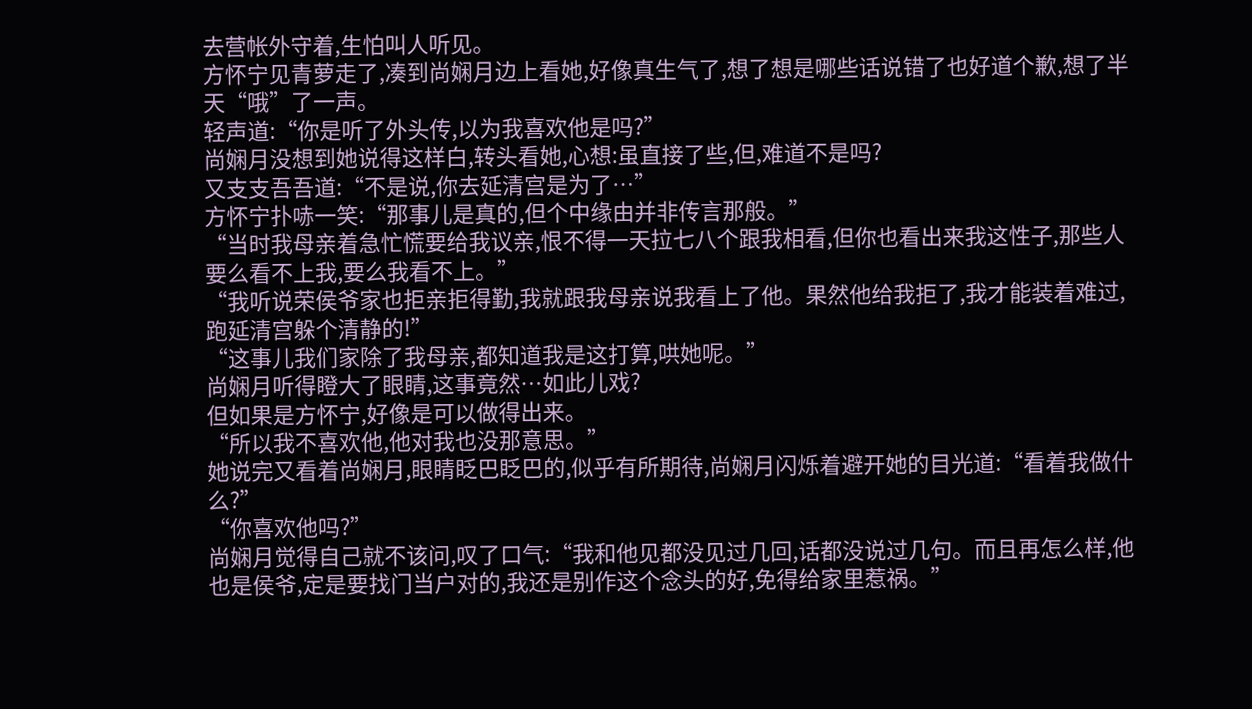去营帐外守着,生怕叫人听见。
方怀宁见青萝走了,凑到尚娴月边上看她,好像真生气了,想了想是哪些话说错了也好道个歉,想了半天“哦”了一声。
轻声道:“你是听了外头传,以为我喜欢他是吗?”
尚娴月没想到她说得这样白,转头看她,心想:虽直接了些,但,难道不是吗?
又支支吾吾道:“不是说,你去延清宫是为了…”
方怀宁扑哧一笑:“那事儿是真的,但个中缘由并非传言那般。”
“当时我母亲着急忙慌要给我议亲,恨不得一天拉七八个跟我相看,但你也看出来我这性子,那些人要么看不上我,要么我看不上。”
“我听说荣侯爷家也拒亲拒得勤,我就跟我母亲说我看上了他。果然他给我拒了,我才能装着难过,跑延清宫躲个清静的!”
“这事儿我们家除了我母亲,都知道我是这打算,哄她呢。”
尚娴月听得瞪大了眼睛,这事竟然…如此儿戏?
但如果是方怀宁,好像是可以做得出来。
“所以我不喜欢他,他对我也没那意思。”
她说完又看着尚娴月,眼睛眨巴眨巴的,似乎有所期待,尚娴月闪烁着避开她的目光道:“看着我做什么?”
“你喜欢他吗?”
尚娴月觉得自己就不该问,叹了口气:“我和他见都没见过几回,话都没说过几句。而且再怎么样,他也是侯爷,定是要找门当户对的,我还是别作这个念头的好,免得给家里惹祸。”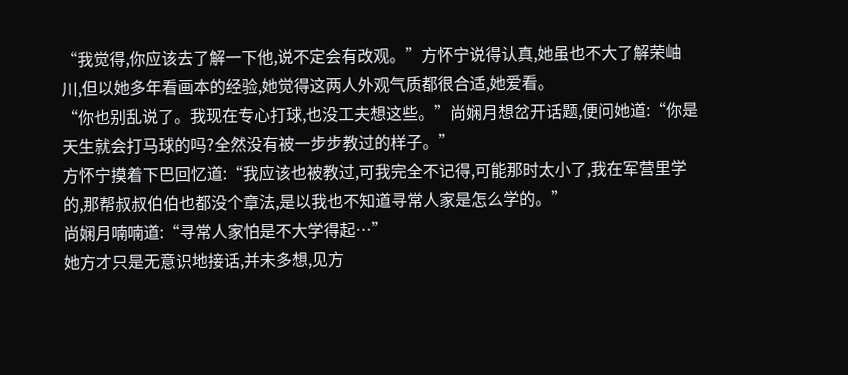“我觉得,你应该去了解一下他,说不定会有改观。”方怀宁说得认真,她虽也不大了解荣岫川,但以她多年看画本的经验,她觉得这两人外观气质都很合适,她爱看。
“你也别乱说了。我现在专心打球,也没工夫想这些。”尚娴月想岔开话题,便问她道:“你是天生就会打马球的吗?全然没有被一步步教过的样子。”
方怀宁摸着下巴回忆道:“我应该也被教过,可我完全不记得,可能那时太小了,我在军营里学的,那帮叔叔伯伯也都没个章法,是以我也不知道寻常人家是怎么学的。”
尚娴月喃喃道:“寻常人家怕是不大学得起…”
她方才只是无意识地接话,并未多想,见方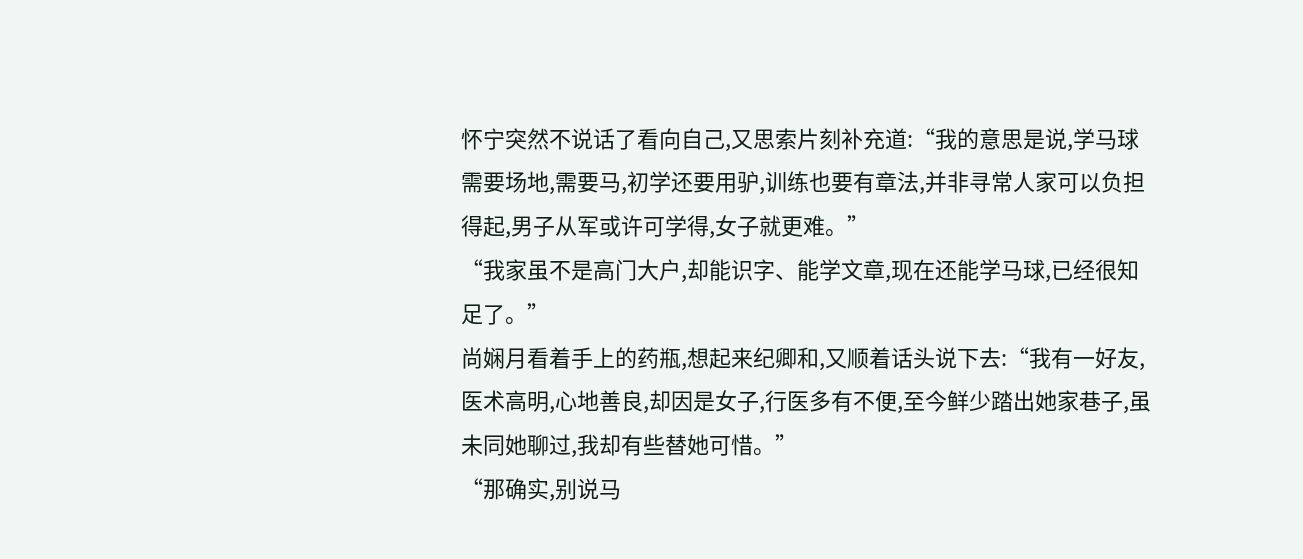怀宁突然不说话了看向自己,又思索片刻补充道:“我的意思是说,学马球需要场地,需要马,初学还要用驴,训练也要有章法,并非寻常人家可以负担得起,男子从军或许可学得,女子就更难。”
“我家虽不是高门大户,却能识字、能学文章,现在还能学马球,已经很知足了。”
尚娴月看着手上的药瓶,想起来纪卿和,又顺着话头说下去:“我有一好友,医术高明,心地善良,却因是女子,行医多有不便,至今鲜少踏出她家巷子,虽未同她聊过,我却有些替她可惜。”
“那确实,别说马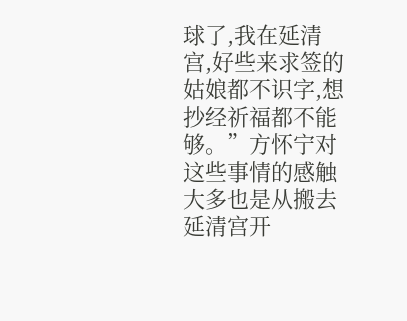球了,我在延清宫,好些来求签的姑娘都不识字,想抄经祈福都不能够。”方怀宁对这些事情的感触大多也是从搬去延清宫开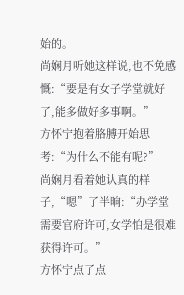始的。
尚娴月听她这样说,也不免感慨:“要是有女子学堂就好了,能多做好多事啊。”
方怀宁抱着胳膊开始思考:“为什么不能有呢?”
尚娴月看着她认真的样子,“嗯”了半晌:“办学堂需要官府许可,女学怕是很难获得许可。”
方怀宁点了点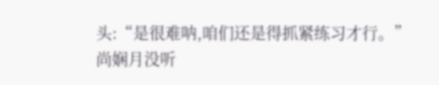头:“是很难呐,咱们还是得抓紧练习才行。”
尚娴月没听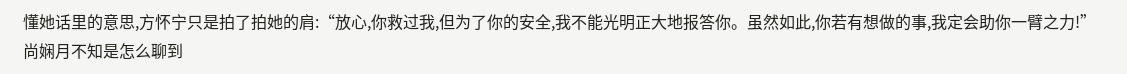懂她话里的意思,方怀宁只是拍了拍她的肩:“放心,你救过我,但为了你的安全,我不能光明正大地报答你。虽然如此,你若有想做的事,我定会助你一臂之力!”
尚娴月不知是怎么聊到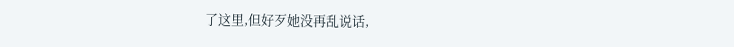了这里,但好歹她没再乱说话,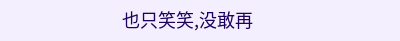也只笑笑,没敢再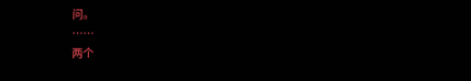问。
……
两个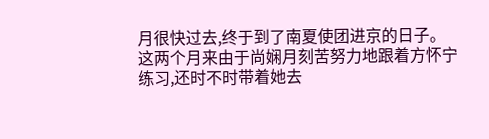月很快过去,终于到了南夏使团进京的日子。
这两个月来由于尚娴月刻苦努力地跟着方怀宁练习,还时不时带着她去